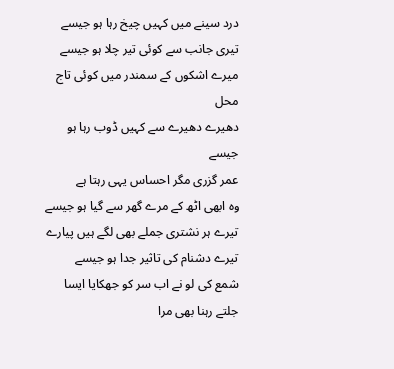درد سینے میں کہیں چیخ رہا ہو جیسے
تیری جانب سے کوئی تیر چلا ہو جیسے
میرے اشکوں کے سمندر میں کوئی تاج محل
دھیرے دھیرے سے کہیں ڈوب رہا ہو جیسے
عمر گزری مگر احساس یہی رہتا ہے
وہ ابھی اٹھ کے مرے گھر سے گیا ہو جیسے
تیرے ہر نشتری جملے بھی لگے ہیں پیارے
تیرے دشنام کی تاثیر جدا ہو جیسے
شمع کی لو نے اب سر کو جھکایا ایسا
جلتے رہنا بھی مرا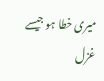میری خطا ہو جیسے
غزل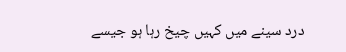درد سینے میں کہیں چیخ رہا ہو جیسے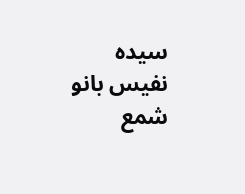سیدہ نفیس بانو شمع